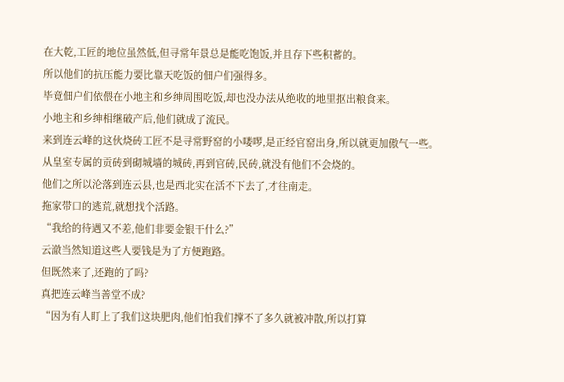在大乾,工匠的地位虽然低,但寻常年景总是能吃饱饭,并且存下些积蓄的。
所以他们的抗压能力要比靠天吃饭的佃户们强得多。
毕竟佃户们依偎在小地主和乡绅周围吃饭,却也没办法从绝收的地里抠出粮食来。
小地主和乡绅相继破产后,他们就成了流民。
来到连云峰的这伙烧砖工匠不是寻常野窑的小喽啰,是正经官窑出身,所以就更加傲气一些。
从皇室专属的贡砖到砌城墙的城砖,再到官砖,民砖,就没有他们不会烧的。
他们之所以沦落到连云县,也是西北实在活不下去了,才往南走。
拖家带口的逃荒,就想找个活路。
“我给的待遇又不差,他们非要金银干什么?”
云澈当然知道这些人要钱是为了方便跑路。
但既然来了,还跑的了吗?
真把连云峰当善堂不成?
“因为有人盯上了我们这块肥肉,他们怕我们撑不了多久就被冲散,所以打算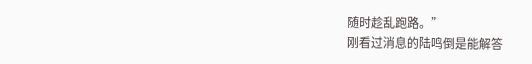随时趁乱跑路。”
刚看过消息的陆鸣倒是能解答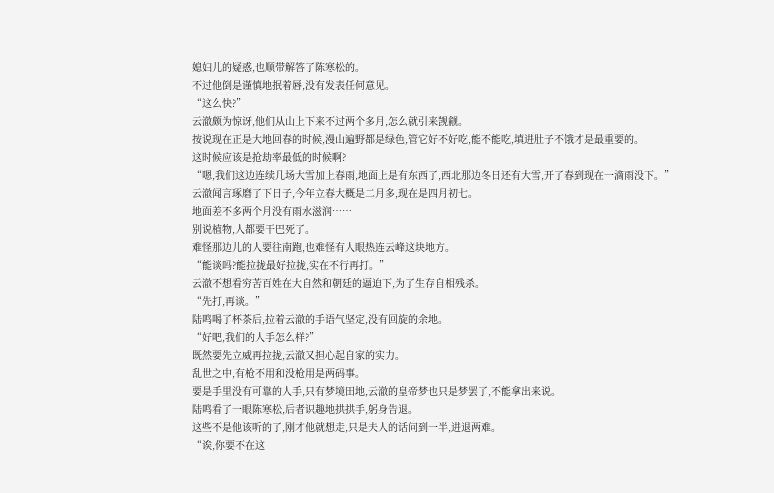媳妇儿的疑惑,也顺带解答了陈寒松的。
不过他倒是谨慎地抿着唇,没有发表任何意见。
“这么快?”
云澈颇为惊讶,他们从山上下来不过两个多月,怎么就引来觊觎。
按说现在正是大地回春的时候,漫山遍野都是绿色,管它好不好吃,能不能吃,填进肚子不饿才是最重要的。
这时候应该是抢劫率最低的时候啊?
“嗯,我们这边连续几场大雪加上春雨,地面上是有东西了,西北那边冬日还有大雪,开了春到现在一滴雨没下。”
云澈闻言琢磨了下日子,今年立春大概是二月多,现在是四月初七。
地面差不多两个月没有雨水滋润……
别说植物,人都要干巴死了。
难怪那边儿的人要往南跑,也难怪有人眼热连云峰这块地方。
“能谈吗?能拉拢最好拉拢,实在不行再打。”
云澈不想看穷苦百姓在大自然和朝廷的逼迫下,为了生存自相残杀。
“先打,再谈。”
陆鸣喝了杯茶后,拉着云澈的手语气坚定,没有回旋的余地。
“好吧,我们的人手怎么样?”
既然要先立威再拉拢,云澈又担心起自家的实力。
乱世之中,有枪不用和没枪用是两码事。
要是手里没有可靠的人手,只有梦境田地,云澈的皇帝梦也只是梦罢了,不能拿出来说。
陆鸣看了一眼陈寒松,后者识趣地拱拱手,躬身告退。
这些不是他该听的了,刚才他就想走,只是夫人的话问到一半,进退两难。
“诶,你要不在这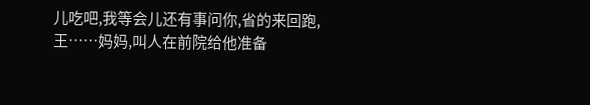儿吃吧,我等会儿还有事问你,省的来回跑,王……妈妈,叫人在前院给他准备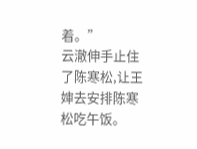着。”
云澈伸手止住了陈寒松,让王婶去安排陈寒松吃午饭。